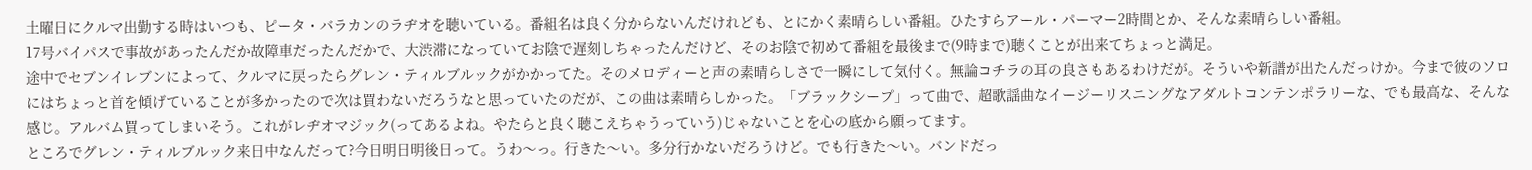土曜日にクルマ出勤する時はいつも、ピータ・バラカンのラヂオを聴いている。番組名は良く分からないんだけれども、とにかく素晴らしい番組。ひたすらアール・パーマー2時間とか、そんな素晴らしい番組。
17号バイパスで事故があったんだか故障車だったんだかで、大渋滞になっていてお陰で遅刻しちゃったんだけど、そのお陰で初めて番組を最後まで(9時まで)聴くことが出来てちょっと満足。
途中でセブンイレブンによって、クルマに戻ったらグレン・ティルブルックがかかってた。そのメロディーと声の素晴らしさで一瞬にして気付く。無論コチラの耳の良さもあるわけだが。そういや新譜が出たんだっけか。今まで彼のソロにはちょっと首を傾げていることが多かったので次は買わないだろうなと思っていたのだが、この曲は素晴らしかった。「ブラックシープ」って曲で、超歌謡曲なイージーリスニングなアダルトコンテンポラリーな、でも最高な、そんな感じ。アルバム買ってしまいそう。これがレヂオマジック(ってあるよね。やたらと良く聴こえちゃうっていう)じゃないことを心の底から願ってます。
ところでグレン・ティルブルック来日中なんだって?今日明日明後日って。うわ〜っ。行きた〜い。多分行かないだろうけど。でも行きた〜い。バンドだっ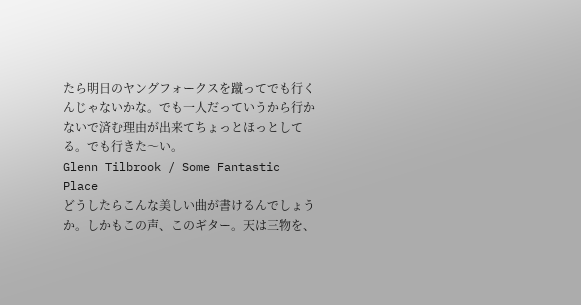たら明日のヤングフォークスを蹴ってでも行くんじゃないかな。でも一人だっていうから行かないで済む理由が出来てちょっとほっとしてる。でも行きた〜い。
Glenn Tilbrook / Some Fantastic Place
どうしたらこんな美しい曲が書けるんでしょうか。しかもこの声、このギター。天は三物を、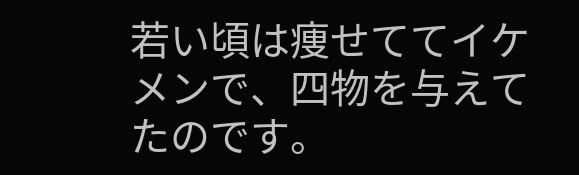若い頃は痩せててイケメンで、四物を与えてたのです。